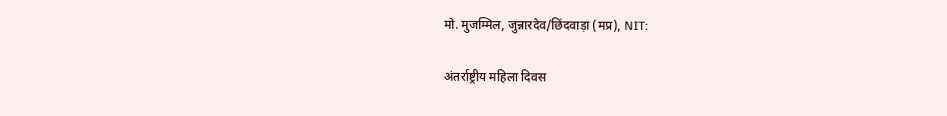मो. मुजम्मिल, जुन्नारदेव/छिंदवाड़ा (मप्र), NIT:

अंतर्राष्ट्रीय महिला दिवस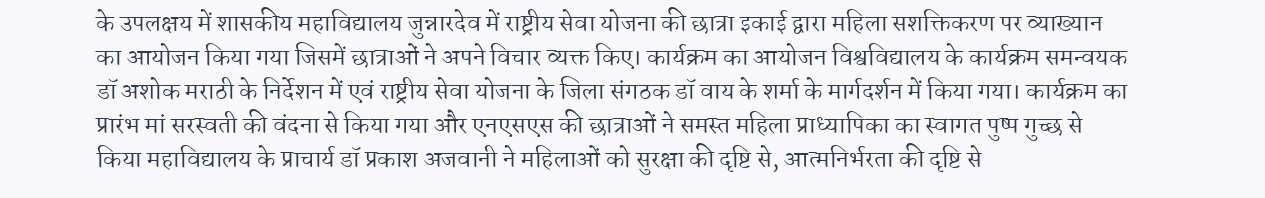के उपलक्षय में शासकीय महाविद्यालय जुन्नारदेव में राष्ट्रीय सेवा योजना की छात्रा इकाई द्वारा महिला सशक्तिकरण पर व्याख्यान का आयोजन किया गया जिसमें छात्राओं ने अपने विचार व्यक्त किए। कार्यक्रम का आयोजन विश्वविद्यालय के कार्यक्रम समन्वयक डॉ अशोक मराठी के निर्देशन में एवं राष्ट्रीय सेवा योजना के जिला संगठक डॉ वाय के शर्मा के मार्गदर्शन में किया गया। कार्यक्रम का प्रारंभ मां सरस्वती की वंदना से किया गया और एनएसएस की छात्राओं ने समस्त महिला प्राध्यापिका का स्वागत पुष्प गुच्छ से किया महाविद्यालय के प्राचार्य डॉ प्रकाश अजवानी ने महिलाओं को सुरक्षा की दृष्टि से, आत्मनिर्भरता की दृष्टि से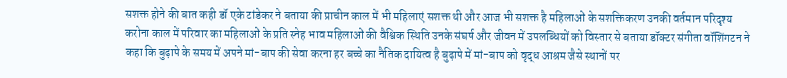सशक्त होने की बात कही डॉ एके टांडेकर ने बताया की प्राचीन काल में भी महिलाएं सशक्त थी और आज भी सशक्त है महिलाओं के सशक्तिकरण उनकी वर्तमान परिदृश्य करोना काल में परिवार का महिलाओं के प्रति स्नेह भाव महिलाओं की वैश्विक स्थिति उनके संघर्ष और जीवन में उपलब्धियों को विस्तार से बताया डॉक्टर संगीता वॉशिंगटन ने कहा कि बुढ़ापे के समय में अपने मां-बाप की सेवा करना हर बच्चे का नैतिक दायित्व है बुढ़ापे में मां-बाप को वृद्ध आश्रम जैसे स्थानों पर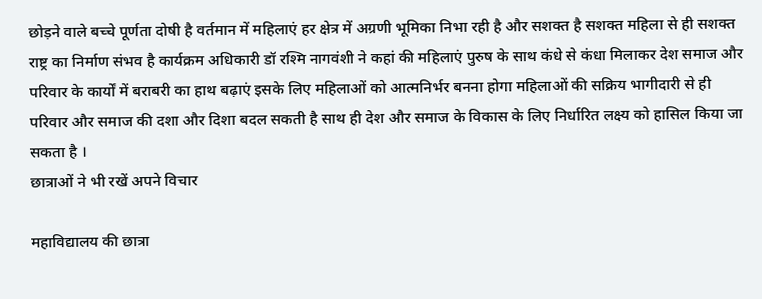छोड़ने वाले बच्चे पूर्णता दोषी है वर्तमान में महिलाएं हर क्षेत्र में अग्रणी भूमिका निभा रही है और सशक्त है सशक्त महिला से ही सशक्त राष्ट्र का निर्माण संभव है कार्यक्रम अधिकारी डॉ रश्मि नागवंशी ने कहां की महिलाएं पुरुष के साथ कंधे से कंधा मिलाकर देश समाज और परिवार के कार्यों में बराबरी का हाथ बढ़ाएं इसके लिए महिलाओं को आत्मनिर्भर बनना होगा महिलाओं की सक्रिय भागीदारी से ही परिवार और समाज की दशा और दिशा बदल सकती है साथ ही देश और समाज के विकास के लिए निर्धारित लक्ष्य को हासिल किया जा सकता है ।
छात्राओं ने भी रखें अपने विचार

महाविद्यालय की छात्रा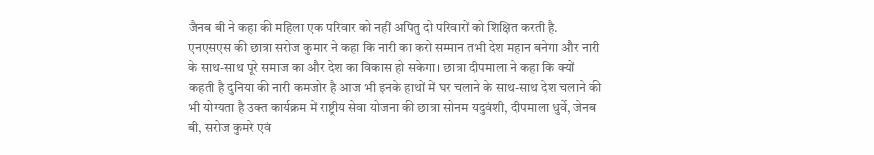जैनब बी ने कहा की महिला एक परिवार को नहीं अपितु दो परिवारों को शिक्षित करती है.
एनएसएस की छात्रा सरोज कुमार ने कहा कि नारी का करो सम्मान तभी देश महान बनेगा और नारी के साथ-साथ पूरे समाज का और देश का विकास हो सकेगा। छात्रा दीपमाला ने कहा कि क्यों कहती है दुनिया की नारी कमजोर है आज भी इनके हाथों में घर चलाने के साथ-साथ देश चलाने की भी योग्यता है उक्त कार्यक्रम में राष्ट्रीय सेवा योजना की छात्रा सोनम यदुवंशी, दीपमाला धुर्वे, जेनब बी, सरोज कुमरे एवं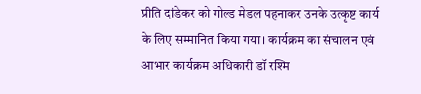प्रीति दांडेकर को गोल्ड मेडल पहनाकर उनके उत्कृष्ट कार्य के लिए सम्मानित किया गया। कार्यक्रम का संचालन एवं आभार कार्यक्रम अधिकारी डॉ रश्मि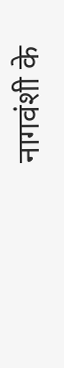नागवंशी के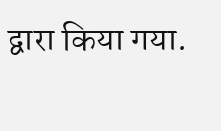द्वारा किया गया.